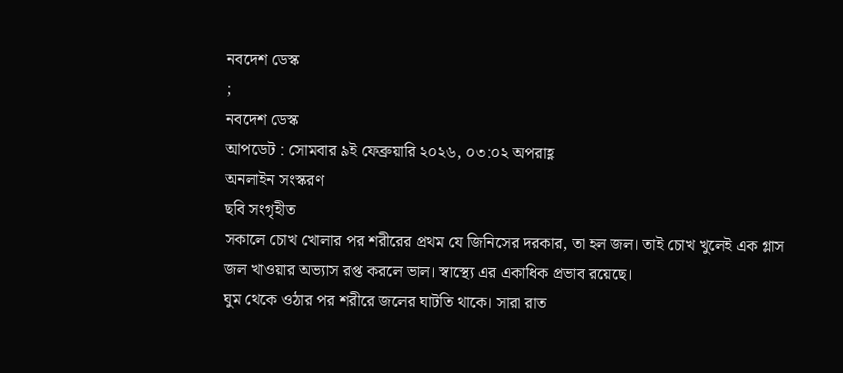নবদেশ ডেস্ক
;
নবদেশ ডেস্ক
আপডেট : সোমবার ৯ই ফেব্রুয়ারি ২০২৬, ০৩:০২ অপরাহ্ণ
অনলাইন সংস্করণ
ছবি সংগৃহীত
সকালে চোখ খোলার পর শরীরের প্রথম যে জিনিসের দরকার, তা হল জল। তাই চোখ খুলেই এক গ্লাস জল খাওয়ার অভ্যাস রপ্ত করলে ভাল। স্বাস্থ্যে এর একাধিক প্রভাব রয়েছে।
ঘুম থেকে ওঠার পর শরীরে জলের ঘাটতি থাকে। সারা রাত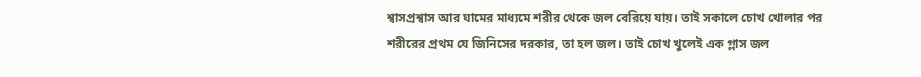শ্বাসপ্রশ্বাস আর ঘামের মাধ্যমে শরীর থেকে জল বেরিয়ে যায়। তাই সকালে চোখ খোলার পর শরীরের প্রথম যে জিনিসের দরকার, তা হল জল। তাই চোখ খুলেই এক গ্লাস জল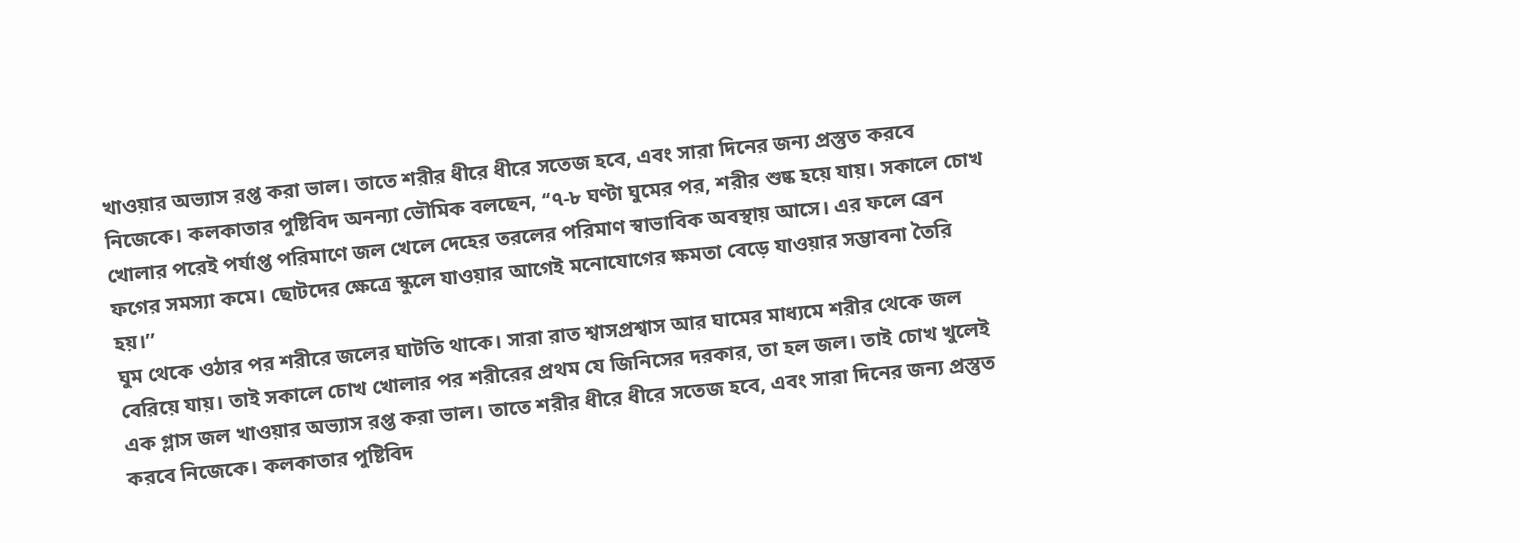খাওয়ার অভ্যাস রপ্ত করা ভাল। তাতে শরীর ধীরে ধীরে সতেজ হবে, এবং সারা দিনের জন্য প্রস্তুত করবে নিজেকে। কলকাতার পুষ্টিবিদ অনন্যা ভৌমিক বলছেন, ‘‘৭-৮ ঘণ্টা ঘুমের পর, শরীর শুষ্ক হয়ে যায়। সকালে চোখ খোলার পরেই পর্যাপ্ত পরিমাণে জল খেলে দেহের তরলের পরিমাণ স্বাভাবিক অবস্থায় আসে। এর ফলে ব্রেন ফগের সমস্যা কমে। ছোটদের ক্ষেত্রে স্কুলে যাওয়ার আগেই মনোযোগের ক্ষমতা বেড়ে যাওয়ার সম্ভাবনা তৈরি হয়।’’
ঘুম থেকে ওঠার পর শরীরে জলের ঘাটতি থাকে। সারা রাত শ্বাসপ্রশ্বাস আর ঘামের মাধ্যমে শরীর থেকে জল বেরিয়ে যায়। তাই সকালে চোখ খোলার পর শরীরের প্রথম যে জিনিসের দরকার, তা হল জল। তাই চোখ খুলেই এক গ্লাস জল খাওয়ার অভ্যাস রপ্ত করা ভাল। তাতে শরীর ধীরে ধীরে সতেজ হবে, এবং সারা দিনের জন্য প্রস্তুত করবে নিজেকে। কলকাতার পুষ্টিবিদ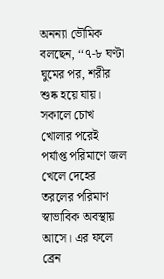অনন্যা ভৌমিক বলছেন, ‘‘৭-৮ ঘণ্টা ঘুমের পর, শরীর শুষ্ক হয়ে যায়। সকালে চোখ খোলার পরেই পর্যাপ্ত পরিমাণে জল খেলে দেহের তরলের পরিমাণ স্বাভাবিক অবস্থায় আসে। এর ফলে ব্রেন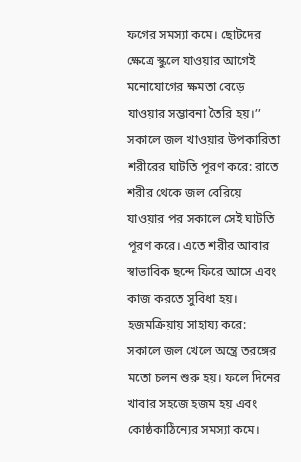ফগের সমস্যা কমে। ছোটদের ক্ষেত্রে স্কুলে যাওয়ার আগেই মনোযোগের ক্ষমতা বেড়ে যাওয়ার সম্ভাবনা তৈরি হয়।’’
সকালে জল খাওয়ার উপকারিতা
শরীরের ঘাটতি পূরণ করে: রাতে শরীর থেকে জল বেরিয়ে যাওয়ার পর সকালে সেই ঘাটতি পূরণ করে। এতে শরীর আবার স্বাভাবিক ছন্দে ফিরে আসে এবং কাজ করতে সুবিধা হয়।
হজমক্রিয়ায় সাহায্য করে: সকালে জল খেলে অন্ত্রে তরঙ্গের মতো চলন শুরু হয়। ফলে দিনের খাবার সহজে হজম হয় এবং কোষ্ঠকাঠিন্যের সমস্যা কমে।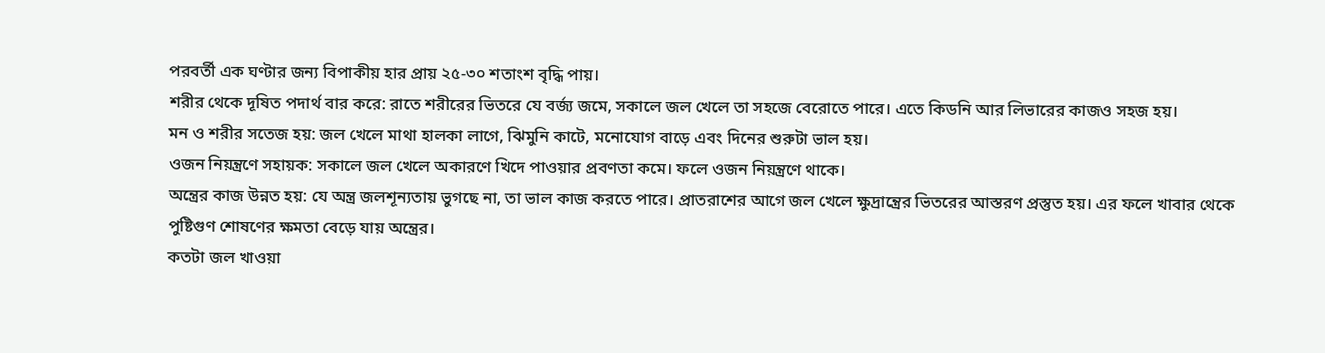পরবর্তী এক ঘণ্টার জন্য বিপাকীয় হার প্রায় ২৫-৩০ শতাংশ বৃদ্ধি পায়।
শরীর থেকে দূষিত পদার্থ বার করে: রাতে শরীরের ভিতরে যে বর্জ্য জমে, সকালে জল খেলে তা সহজে বেরোতে পারে। এতে কিডনি আর লিভারের কাজও সহজ হয়।
মন ও শরীর সতেজ হয়: জল খেলে মাথা হালকা লাগে, ঝিমুনি কাটে, মনোযোগ বাড়ে এবং দিনের শুরুটা ভাল হয়।
ওজন নিয়ন্ত্রণে সহায়ক: সকালে জল খেলে অকারণে খিদে পাওয়ার প্রবণতা কমে। ফলে ওজন নিয়ন্ত্রণে থাকে।
অন্ত্রের কাজ উন্নত হয়: যে অন্ত্র জলশূন্যতায় ভুগছে না, তা ভাল কাজ করতে পারে। প্রাতরাশের আগে জল খেলে ক্ষুদ্রান্ত্রের ভিতরের আস্তরণ প্রস্তুত হয়। এর ফলে খাবার থেকে পুষ্টিগুণ শোষণের ক্ষমতা বেড়ে যায় অন্ত্রের।
কতটা জল খাওয়া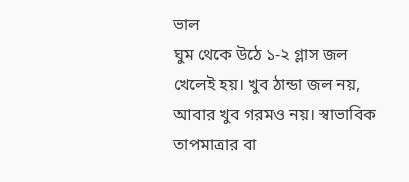ভাল
ঘুম থেকে উঠে ১-২ গ্লাস জল খেলেই হয়। খুব ঠান্ডা জল নয়, আবার খুব গরমও নয়। স্বাভাবিক তাপমাত্রার বা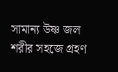সামান্য উষ্ণ জল শরীর সহজে গ্রহণ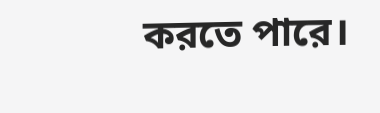করতে পারে।